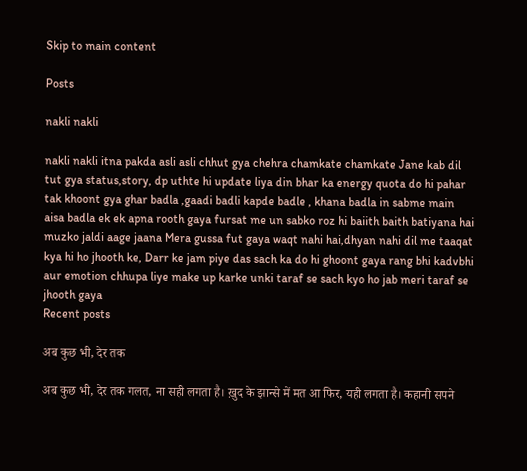Skip to main content

Posts

nakli nakli

nakli nakli itna pakda asli asli chhut gya chehra chamkate chamkate Jane kab dil tut gya status,story, dp uthte hi update liya din bhar ka energy quota do hi pahar tak khoont gya ghar badla ,gaadi badli kapde badle , khana badla in sabme main aisa badla ek ek apna rooth gaya fursat me un sabko roz hi baiith baith batiyana hai muzko jaldi aage jaana Mera gussa fut gaya waqt nahi hai,dhyan nahi dil me taaqat kya hi ho jhooth ke, Darr ke jam piye das sach ka do hi ghoont gaya rang bhi kadvbhi aur emotion chhupa liye make up karke unki taraf se sach kyo ho jab meri taraf se jhooth gaya
Recent posts

अब कुछ भी, देर तक

अब कुछ भी, देर तक गलत, ना सही लगता है। ख़ुद के झान्से में मत आ फिर, यही लगता है। कहानी सपने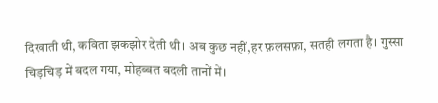दिखाती थी, कविता झकझोर देती थी। अब कुछ नहीं,हर फ़लसफ़ा, सतही लगता है। गुस्सा चिड़चिड़ में बदल गया, मोहब्बत बदली तानों में।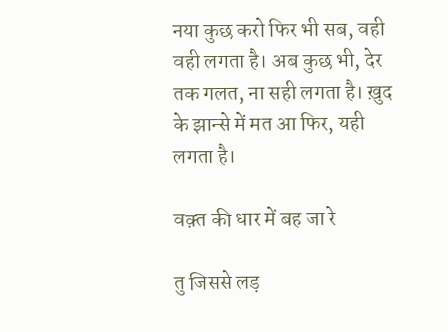नया कुछ करो फिर भी सब, वही वही लगता है। अब कुछ भी, देर तक गलत, ना सही लगता है। ख़ुद के झान्से में मत आ फिर, यही लगता है।

वक़्त की धार में बह जा रे

तु जिससे लड़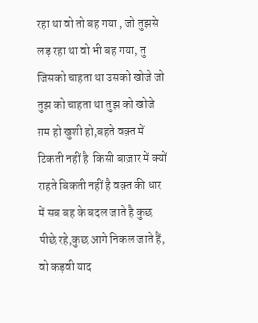रहा था वो तो बह गया , जो तुझसे लड़ रहा था वो भी बह गया, तु जिसको चाहता था उसको खोजे जो तुझ को चाहता था तुझ को खोजे ग़म हो खुशी हो,बहते वक़्त में टिकती नहीं है  किसी बाज़ार में क्यों राहते बिकती नहीं है वक़्त की धार में सब बह के बदल जाते है कुछ पीछे रहे,कुछ आगे निकल जाते हैं, वो कड़वी याद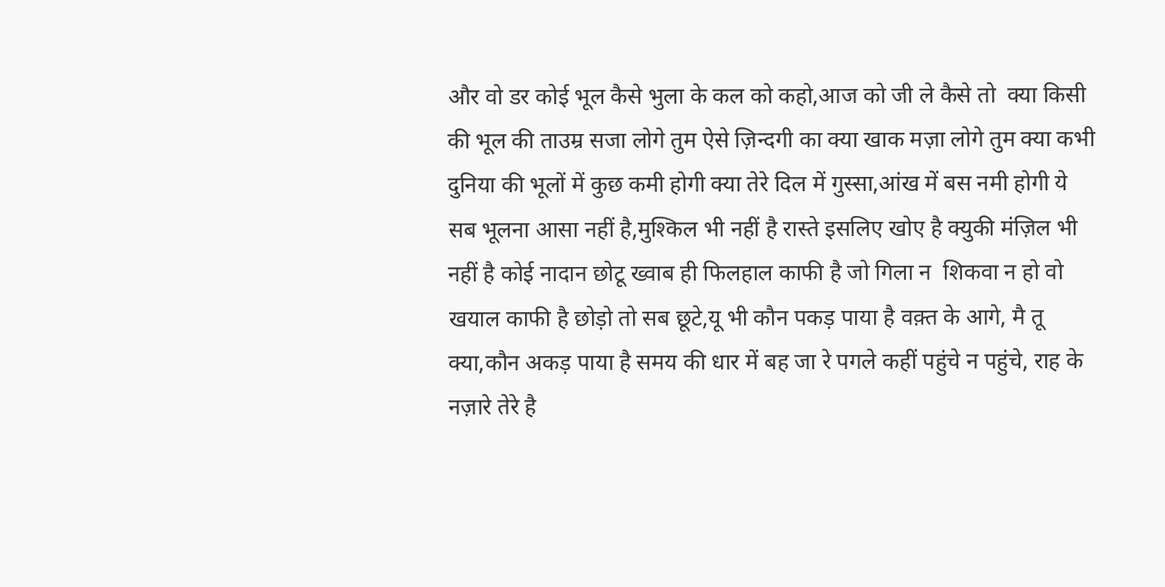और वो डर कोई भूल कैसे भुला के कल को कहो,आज को जी ले कैसे तो  क्या किसी की भूल की ताउम्र सजा लोगे तुम ऐसे ज़िन्दगी का क्या खाक मज़ा लोगे तुम क्या कभी दुनिया की भूलों में कुछ कमी होगी क्या तेरे दिल में गुस्सा,आंख में बस नमी होगी ये सब भूलना आसा नहीं है,मुश्किल भी नहीं है रास्ते इसलिए खोए है क्युकी मंज़िल भी नहीं है कोई नादान छोटू ख्वाब ही फिलहाल काफी है जो गिला न  शिकवा न हो वो खयाल काफी है छोड़ो तो सब छूटे,यू भी कौन पकड़ पाया है वक़्त के आगे, मै तू क्या,कौन अकड़ पाया है समय की धार में बह जा रे पगले कहीं पहुंचे न पहुंचे, राह के नज़ारे तेरे है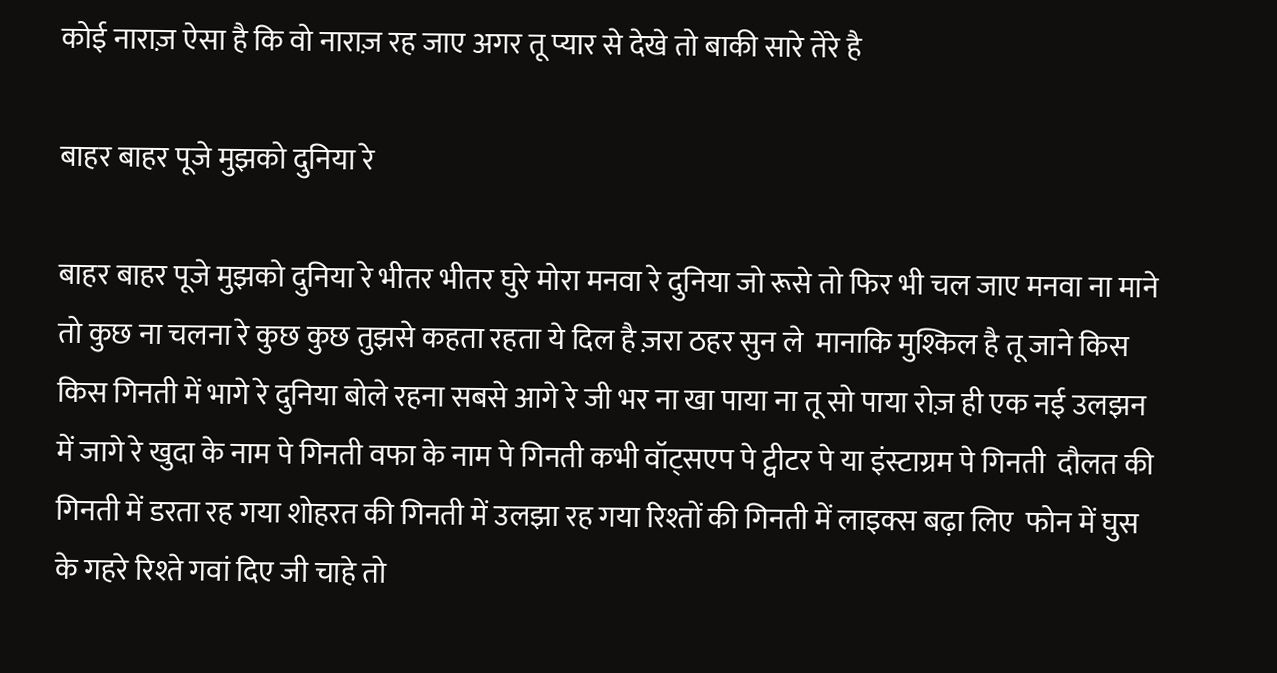कोई नाराज़ ऐसा है कि वो नाराज़ रह जाए अगर तू प्यार से देखे तो बाकी सारे तेरे है

बाहर बाहर पूजे मुझको दुनिया रे

बाहर बाहर पूजे मुझको दुनिया रे भीतर भीतर घुरे मोरा मनवा रे दुनिया जो रूसे तो फिर भी चल जाए मनवा ना माने तो कुछ ना चलना रे कुछ कुछ तुझसे कहता रहता ये दिल है ज़रा ठहर सुन ले  मानाकि मुश्किल है तू जाने किस किस गिनती में भागे रे दुनिया बोले रहना सबसे आगे रे जी भर ना खा पाया ना तू सो पाया रोज़ ही एक नई उलझन में जागे रे खुदा के नाम पे गिनती वफा के नाम पे गिनती कभी वॉट्सएप पे ट्वीटर पे या इंस्टाग्रम पे गिनती  दौलत की गिनती में डरता रह गया शोहरत की गिनती में उलझा रह गया रिश्तों की गिनती में लाइक्स बढ़ा लिए  फोन में घुस के गहरे रिश्ते गवां दिए जी चाहे तो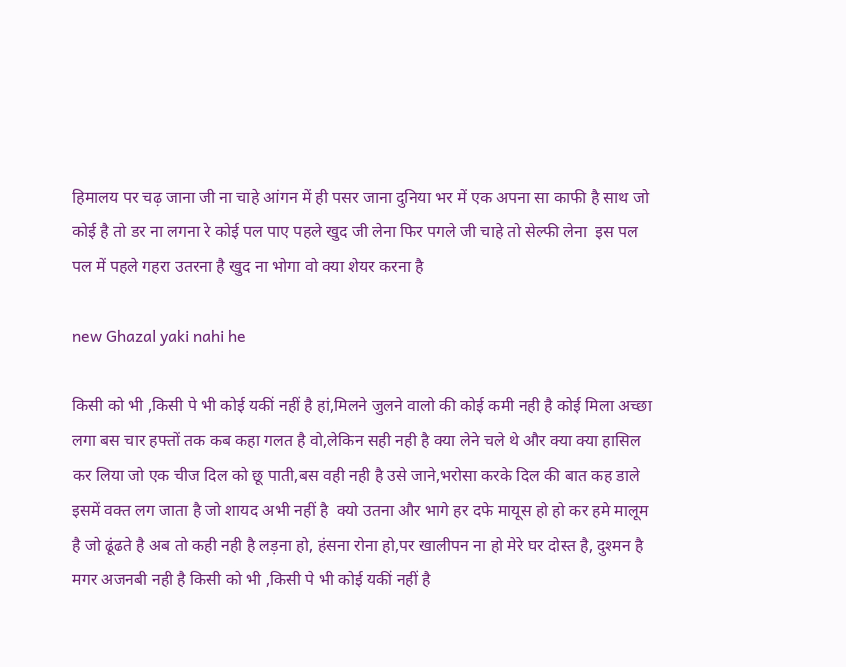हिमालय पर चढ़ जाना जी ना चाहे आंगन में ही पसर जाना दुनिया भर में एक अपना सा काफी है साथ जो कोई है तो डर ना लगना रे कोई पल पाए पहले खुद जी लेना फिर पगले जी चाहे तो सेल्फी लेना  इस पल पल में पहले गहरा उतरना है खुद ना भोगा वो क्या शेयर करना है

new Ghazal yaki nahi he

किसी को भी ,किसी पे भी कोई यकीं नहीं है हां,मिलने जुलने वालो की कोई कमी नही है कोई मिला अच्छा लगा बस चार हफ्तों तक कब कहा गलत है वो,लेकिन सही नही है क्या लेने चले थे और क्या क्या हासिल कर लिया जो एक चीज दिल को छू पाती,बस वही नही है उसे जाने,भरोसा करके दिल की बात कह डाले इसमें वक्त लग जाता है जो शायद अभी नहीं है  क्यो उतना और भागे हर दफे मायूस हो हो कर हमे मालूम है जो ढूंढते है अब तो कही नही है लड़ना हो, हंसना रोना हो,पर खालीपन ना हो मेरे घर दोस्त है, दुश्मन है मगर अजनबी नही है किसी को भी ,किसी पे भी कोई यकीं नहीं है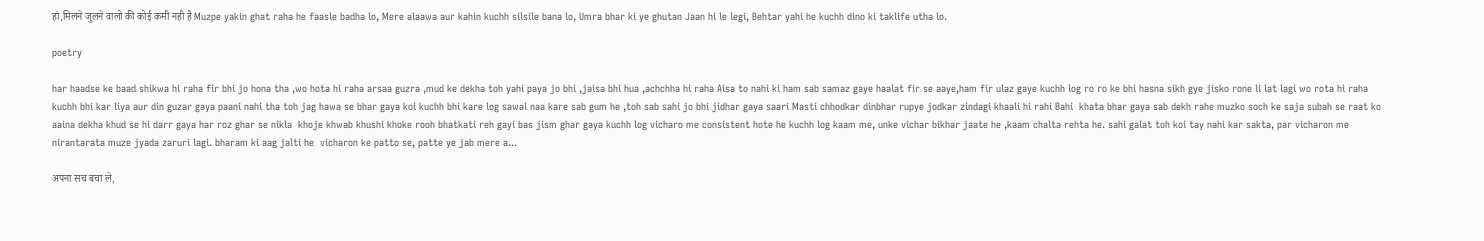हां,मिलने जुलने वालो की कोई कमी नही है Muzpe yakin ghat raha he faasle badha lo, Mere alaawa aur kahin kuchh silsile bana lo, Umra bhar ki ye ghutan Jaan hi le legi, Behtar yahi he kuchh dino ki taklife utha lo.

poetry

har haadse ke baad shikwa hi raha fir bhi jo hona tha ,wo hota hi raha arsaa guzra ,mud ke dekha toh yahi paya jo bhi ,jaisa bhi hua ,achchha hi raha Aisa to nahi ki ham sab samaz gaye haalat fir se aaye,ham fir ulaz gaye kuchh log ro ro ke bhi hasna sikh gye jisko rone li lat lagi wo rota hi raha kuchh bhi kar liya aur din guzar gaya paani nahi tha toh jag hawa se bhar gaya koi kuchh bhi kare log sawal naa kare sab gum he ,toh sab sahi jo bhi jidhar gaya saari Masti chhodkar dinbhar rupye jodkar zindagi khaali hi rahi Bahi  khata bhar gaya sab dekh rahe muzko soch ke saja subah se raat ko aaina dekha khud se hi darr gaya har roz ghar se nikla  khoje khwab khushi khoke rooh bhatkati reh gayi bas jism ghar gaya kuchh log vicharo me consistent hote he kuchh log kaam me, unke vichar bikhar jaate he ,kaam chalta rehta he. sahi galat toh koi tay nahi kar sakta, par vicharon me nirantarata muze jyada zaruri lagi. bharam ki aag jalti he  vicharon ke patto se, patte ye jab mere a...

अपना सच बचा ले,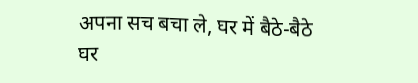अपना सच बचा ले, घर में बैठे-बैठे घर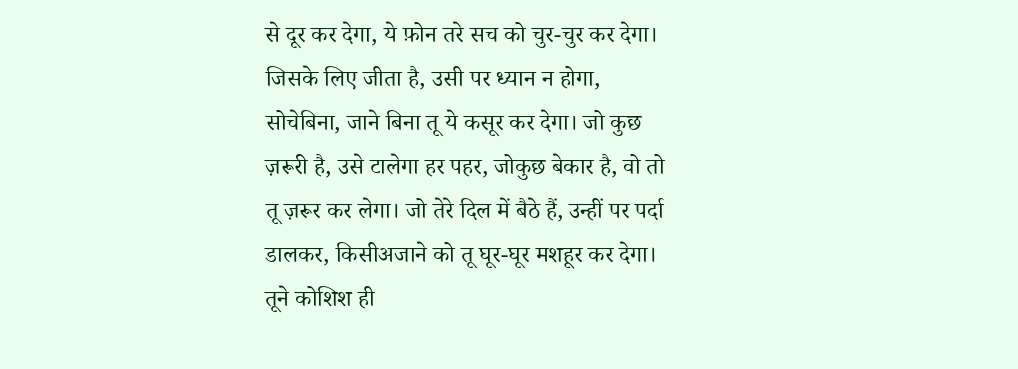से दूर कर देगा, ये फ़ोन तरे सच को चुर-चुर कर देगा। जिसके लिए जीता है, उसी पर ध्यान न होगा, सोचेबिना, जाने बिना तू ये कसूर कर देगा। जो कुछ ज़रूरी है, उसे टालेगा हर पहर, जोकुछ बेकार है, वो तो तू ज़रूर कर लेगा। जो तेरे दिल में बैठे हैं, उन्हीं पर पर्दा डालकर, किसीअजाने को तू घूर-घूर मशहूर कर देगा। तूने कोशिश ही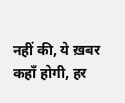नहीं की, ये ख़बर कहाँ होगी, हर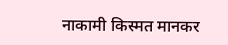नाकामी किस्मत मानकर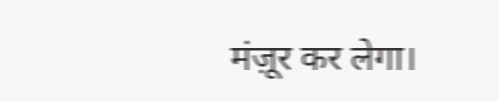मंज़ूर कर लेगा।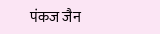पंकज जैन